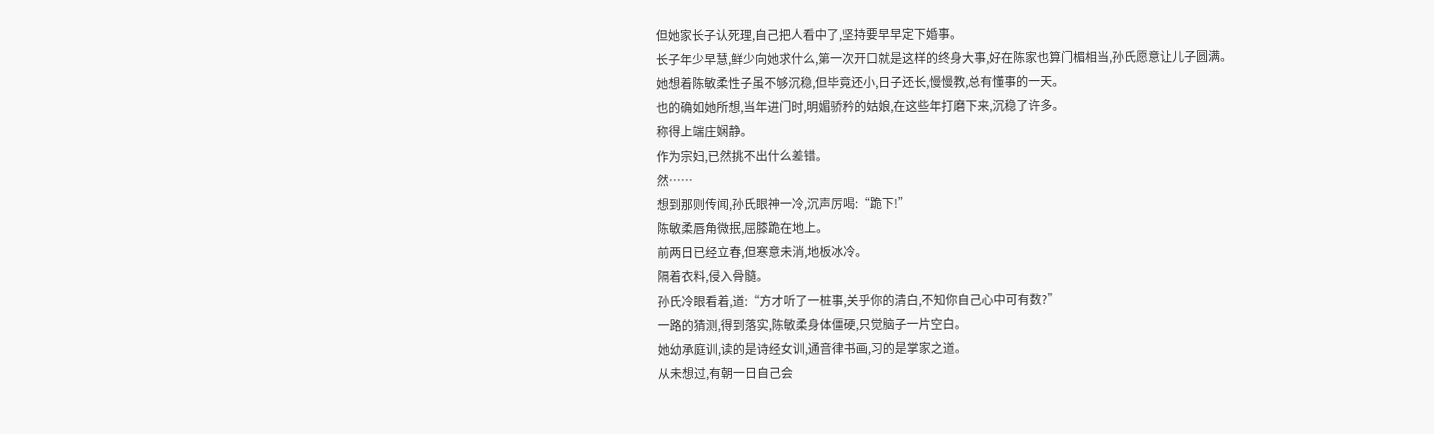但她家长子认死理,自己把人看中了,坚持要早早定下婚事。
长子年少早慧,鲜少向她求什么,第一次开口就是这样的终身大事,好在陈家也算门楣相当,孙氏愿意让儿子圆满。
她想着陈敏柔性子虽不够沉稳,但毕竟还小,日子还长,慢慢教,总有懂事的一天。
也的确如她所想,当年进门时,明媚骄矜的姑娘,在这些年打磨下来,沉稳了许多。
称得上端庄娴静。
作为宗妇,已然挑不出什么差错。
然……
想到那则传闻,孙氏眼神一冷,沉声厉喝:“跪下!”
陈敏柔唇角微抿,屈膝跪在地上。
前两日已经立春,但寒意未消,地板冰冷。
隔着衣料,侵入骨髓。
孙氏冷眼看着,道:“方才听了一桩事,关乎你的清白,不知你自己心中可有数?”
一路的猜测,得到落实,陈敏柔身体僵硬,只觉脑子一片空白。
她幼承庭训,读的是诗经女训,通音律书画,习的是掌家之道。
从未想过,有朝一日自己会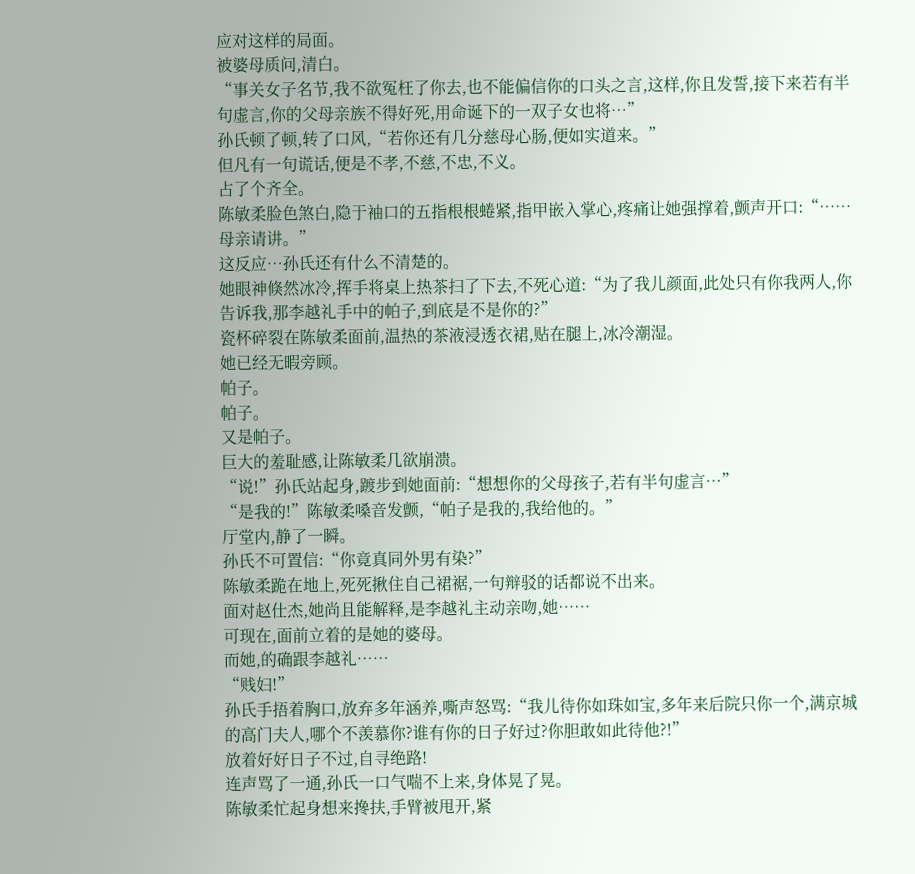应对这样的局面。
被婆母质问,清白。
“事关女子名节,我不欲冤枉了你去,也不能偏信你的口头之言,这样,你且发誓,接下来若有半句虚言,你的父母亲族不得好死,用命诞下的一双子女也将…”
孙氏顿了顿,转了口风,“若你还有几分慈母心肠,便如实道来。”
但凡有一句谎话,便是不孝,不慈,不忠,不义。
占了个齐全。
陈敏柔脸色煞白,隐于袖口的五指根根蜷紧,指甲嵌入掌心,疼痛让她强撑着,颤声开口:“……母亲请讲。”
这反应…孙氏还有什么不清楚的。
她眼神倏然冰冷,挥手将桌上热茶扫了下去,不死心道:“为了我儿颜面,此处只有你我两人,你告诉我,那李越礼手中的帕子,到底是不是你的?”
瓷杯碎裂在陈敏柔面前,温热的茶液浸透衣裙,贴在腿上,冰冷潮湿。
她已经无暇旁顾。
帕子。
帕子。
又是帕子。
巨大的羞耻感,让陈敏柔几欲崩溃。
“说!”孙氏站起身,踱步到她面前:“想想你的父母孩子,若有半句虚言…”
“是我的!”陈敏柔嗓音发颤,“帕子是我的,我给他的。”
厅堂内,静了一瞬。
孙氏不可置信:“你竟真同外男有染?”
陈敏柔跪在地上,死死揪住自己裙裾,一句辩驳的话都说不出来。
面对赵仕杰,她尚且能解释,是李越礼主动亲吻,她……
可现在,面前立着的是她的婆母。
而她,的确跟李越礼……
“贱妇!”
孙氏手捂着胸口,放弃多年涵养,嘶声怒骂:“我儿待你如珠如宝,多年来后院只你一个,满京城的高门夫人,哪个不羡慕你?谁有你的日子好过?你胆敢如此待他?!”
放着好好日子不过,自寻绝路!
连声骂了一通,孙氏一口气喘不上来,身体晃了晃。
陈敏柔忙起身想来搀扶,手臂被甩开,紧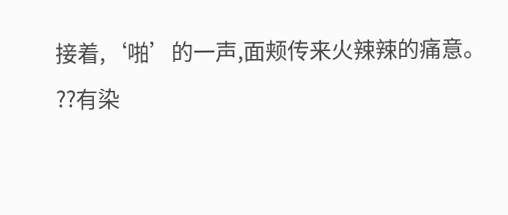接着,‘啪’的一声,面颊传来火辣辣的痛意。
??有染